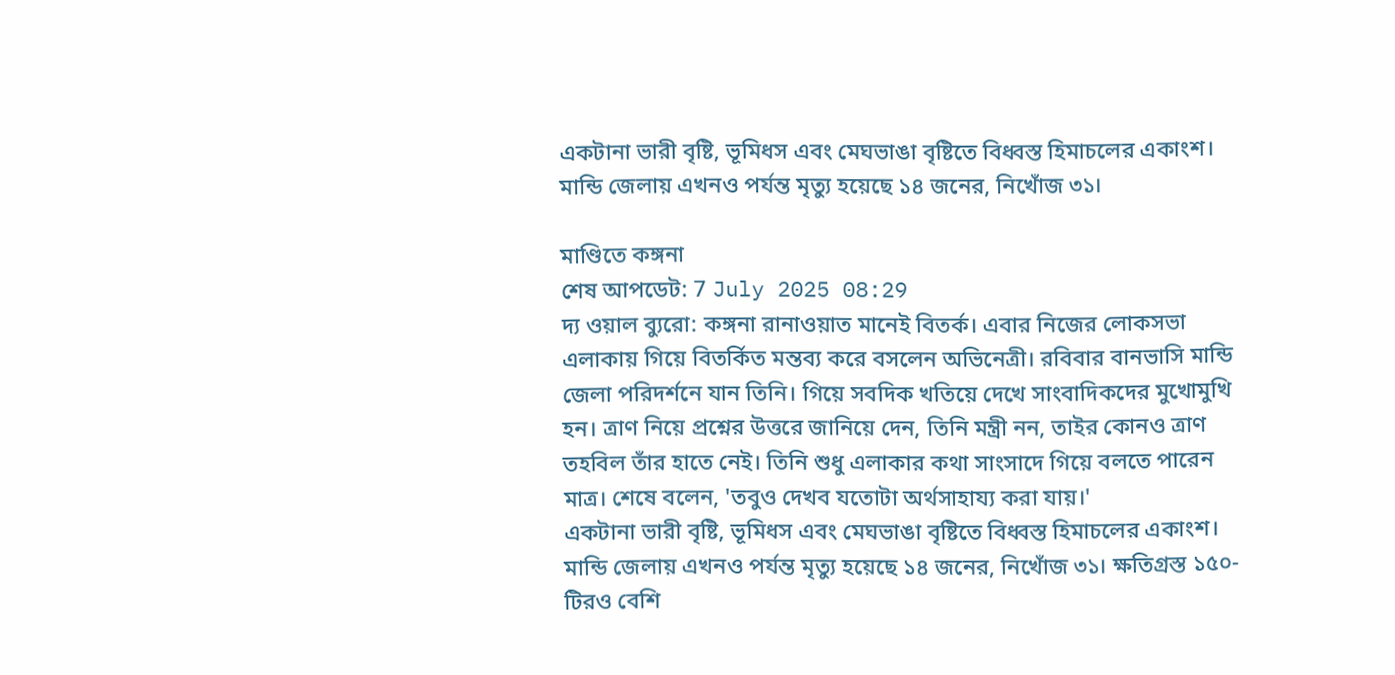একটানা ভারী বৃষ্টি, ভূমিধস এবং মেঘভাঙা বৃষ্টিতে বিধ্বস্ত হিমাচলের একাংশ। মান্ডি জেলায় এখনও পর্যন্ত মৃত্যু হয়েছে ১৪ জনের, নিখোঁজ ৩১।

মাণ্ডিতে কঙ্গনা
শেষ আপডেট: 7 July 2025 08:29
দ্য ওয়াল ব্যুরো: কঙ্গনা রানাওয়াত মানেই বিতর্ক। এবার নিজের লোকসভা এলাকায় গিয়ে বিতর্কিত মন্তব্য করে বসলেন অভিনেত্রী। রবিবার বানভাসি মান্ডি জেলা পরিদর্শনে যান তিনি। গিয়ে সবদিক খতিয়ে দেখে সাংবাদিকদের মুখোমুখি হন। ত্রাণ নিয়ে প্রশ্নের উত্তরে জানিয়ে দেন, তিনি মন্ত্রী নন, তাইর কোনও ত্রাণ তহবিল তাঁর হাতে নেই। তিনি শুধু এলাকার কথা সাংসাদে গিয়ে বলতে পারেন মাত্র। শেষে বলেন, 'তবুও দেখব যতোটা অর্থসাহায্য করা যায়।'
একটানা ভারী বৃষ্টি, ভূমিধস এবং মেঘভাঙা বৃষ্টিতে বিধ্বস্ত হিমাচলের একাংশ। মান্ডি জেলায় এখনও পর্যন্ত মৃত্যু হয়েছে ১৪ জনের, নিখোঁজ ৩১। ক্ষতিগ্রস্ত ১৫০-টিরও বেশি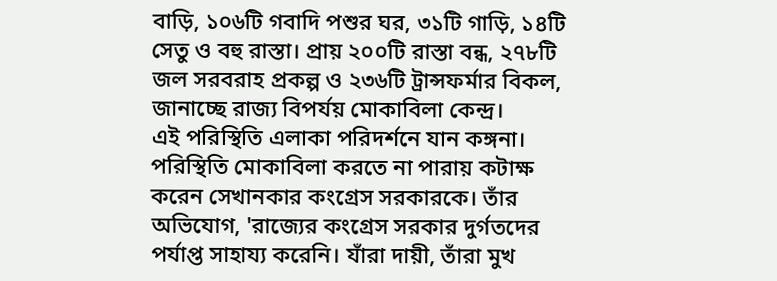বাড়ি, ১০৬টি গবাদি পশুর ঘর, ৩১টি গাড়ি, ১৪টি সেতু ও বহু রাস্তা। প্রায় ২০০টি রাস্তা বন্ধ, ২৭৮টি জল সরবরাহ প্রকল্প ও ২৩৬টি ট্রান্সফর্মার বিকল, জানাচ্ছে রাজ্য বিপর্যয় মোকাবিলা কেন্দ্র।
এই পরিস্থিতি এলাকা পরিদর্শনে যান কঙ্গনা। পরিস্থিতি মোকাবিলা করতে না পারায় কটাক্ষ করেন সেখানকার কংগ্রেস সরকারকে। তাঁর অভিযোগ, 'রাজ্যের কংগ্রেস সরকার দুর্গতদের পর্যাপ্ত সাহায্য করেনি। যাঁরা দায়ী, তাঁরা মুখ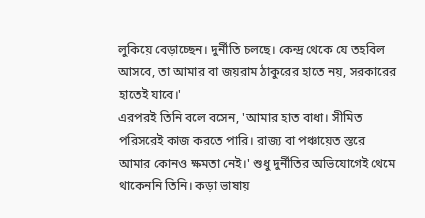লুকিয়ে বেড়াচ্ছেন। দুর্নীতি চলছে। কেন্দ্র থেকে যে তহবিল আসবে, তা আমার বা জয়রাম ঠাকুরের হাতে নয়, সরকারের হাতেই যাবে।'
এরপরই তিনি বলে বসেন, 'আমার হাত বাধা। সীমিত পরিসরেই কাজ করতে পারি। রাজ্য বা পঞ্চায়েত স্তরে আমার কোনও ক্ষমতা নেই।' শুধু দুর্নীতির অভিযোগেই থেমে থাকেননি তিনি। কড়া ভাষায়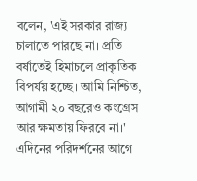বলেন, 'এই সরকার রাজ্য চালাতে পারছে না। প্রতি বর্ষাতেই হিমাচলে প্রাকৃতিক বিপর্যয় হচ্ছে। আমি নিশ্চিত, আগামী ২০ বছরেও কংগ্রেস আর ক্ষমতায় ফিরবে না।'
এদিনের পরিদর্শনের আগে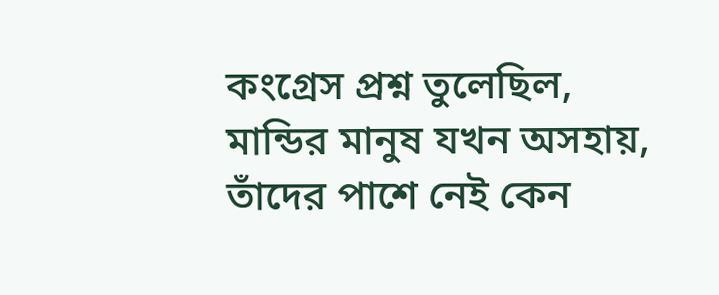কংগ্রেস প্রশ্ন তুলেছিল, মান্ডির মানুষ যখন অসহায়, তাঁদের পাশে নেই কেন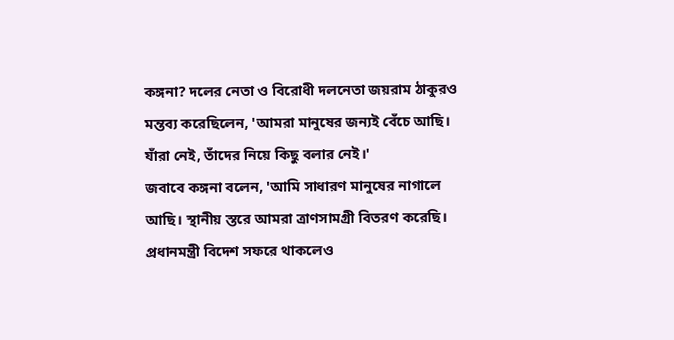কঙ্গনা? দলের নেতা ও বিরোধী দলনেতা জয়রাম ঠাকুরও মন্তব্য করেছিলেন, 'আমরা মানুষের জন্যই বেঁচে আছি। যাঁরা নেই, তাঁদের নিয়ে কিছু বলার নেই।'
জবাবে কঙ্গনা বলেন, 'আমি সাধারণ মানুষের নাগালে আছি। স্থানীয় স্তরে আমরা ত্রাণসামগ্রী বিতরণ করেছি। প্রধানমন্ত্রী বিদেশ সফরে থাকলেও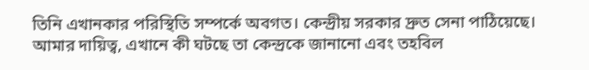তিনি এখানকার পরিস্থিতি সম্পর্কে অবগত। কেন্দ্রীয় সরকার দ্রুত সেনা পাঠিয়েছে। আমার দায়িত্ব, এখানে কী ঘটছে তা কেন্দ্রকে জানানো এবং তহবিল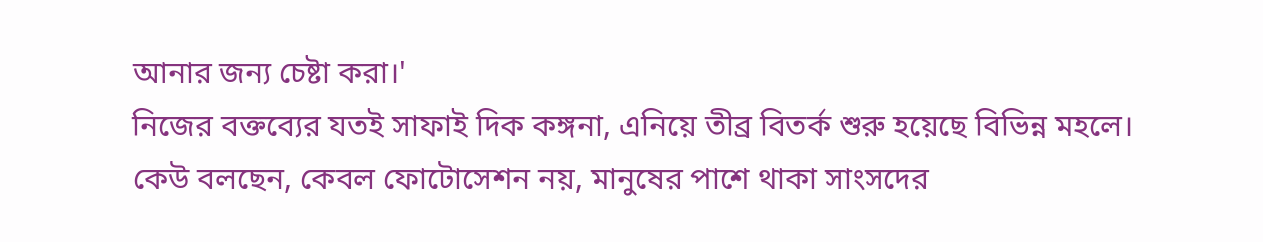আনার জন্য চেষ্টা করা।'
নিজের বক্তব্যের যতই সাফাই দিক কঙ্গনা, এনিয়ে তীব্র বিতর্ক শুরু হয়েছে বিভিন্ন মহলে। কেউ বলছেন, কেবল ফোটোসেশন নয়, মানুষের পাশে থাকা সাংসদের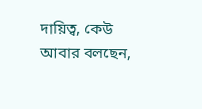দায়িত্ব, কেউ আবার বলছেন,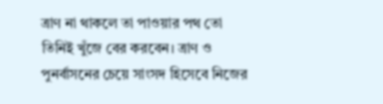ত্রাণ না থাকলে তা পাওয়ার পথ তো তিনিই খুঁজে বের করবেন। ত্রাণ ও পুনর্বাসনের চেয়ে সাংসদ হিসেবে নিজের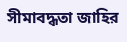সীমাবদ্ধতা জাহির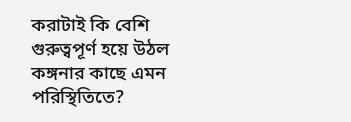করাটাই কি বেশি গুরুত্বপূর্ণ হয়ে উঠল কঙ্গনার কাছে এমন পরিস্থিতিতে?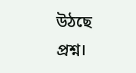উঠছে প্রশ্ন।